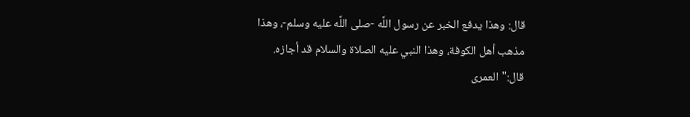قال: وهذا يدفع الخبر عن رسول اللَّه -صلى اللَّه عليه وسلم-، وهذا مذهب أهل الكوفة، وهذا النبي عليه الصلاة والسلام قد أجازه. قال:"العمرى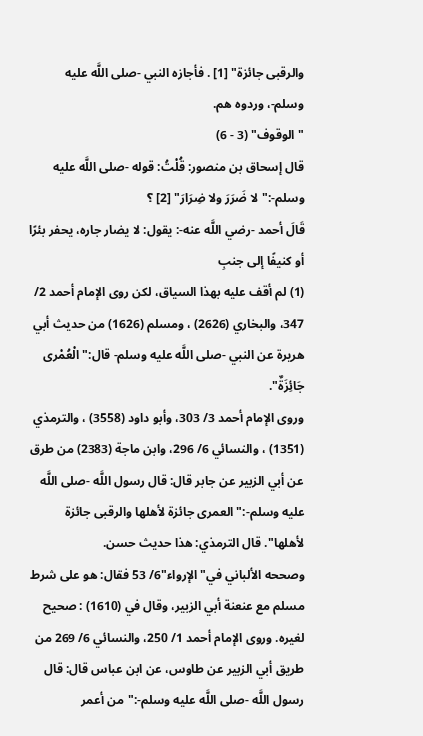والرقبى جائزة" [1] . فأجازه النبي -صلى اللَّه عليه وسلم-، وردوه هم.
"الوقوف" (3 - 6)
قال إسحاق بن منصور: قُلْتُ: قوله -صلى اللَّه عليه وسلم-:"لا ضَرَرَ ولا ضِرَارَ" [2] ؟
قَالَ أحمد -رضي اللَّه عنه-: يقول: لا يضار جاره، يحفر بئرًا أو كنيفًا إلى جنبِ
(1) لم أقف عليه بهذا السياق، لكن روى الإمام أحمد 2/ 347، والبخاري (2626) ، ومسلم (1626) من حديث أبي هريرة عن النبي -صلى اللَّه عليه وسلم- قال:"الْعُمْرى جَائِزَةٌ".
وروى الإمام أحمد 3/ 303، وأبو داود (3558) ، والترمذي (1351) ، والنسائي 6/ 296، وابن ماجة (2383) من طرق عن أبي الزبير عن جابر قال: قال رسول اللَّه -صلى اللَّه عليه وسلم-:"العمرى جائزة لأهلها والرقبى جائزة لأهلها". قال الترمذي: هذا حديث حسن.
وصححه الألباني في"الإرواء"6/ 53 فقال: هو على شرط مسلم مع عنعنة أبي الزبير، وقال في (1610) : صحيح لغيره. وروى الإمام أحمد 1/ 250، والنسائي 6/ 269 من طريق أبي الزبير عن طاوس، عن ابن عباس قال: قال رسول اللَّه -صلى اللَّه عليه وسلم-:"من أعمر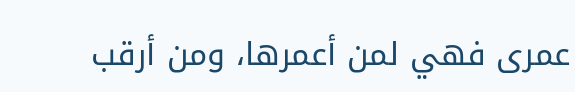عمرى فهي لمن أعمرها، ومن أرقب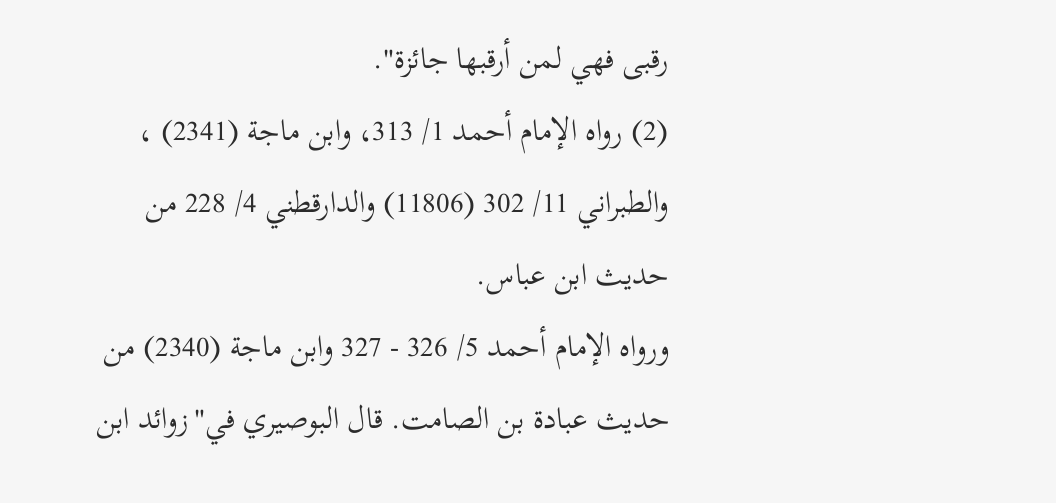رقبى فهي لمن أرقبها جائزة".
(2) رواه الإمام أحمد 1/ 313، وابن ماجة (2341) ، والطبراني 11/ 302 (11806) والدارقطني 4/ 228 من حديث ابن عباس.
ورواه الإمام أحمد 5/ 326 - 327 وابن ماجة (2340) من حديث عبادة بن الصامت. قال البوصيري في"زوائد ابن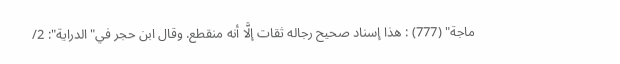ماجة" (777) : هذا إسناد صحيح رجاله ثقات إلَّا أنه منقطع. وقال ابن حجر في"الدراية": 2/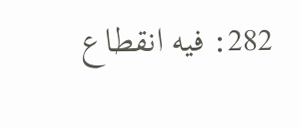282: فيه انقطاع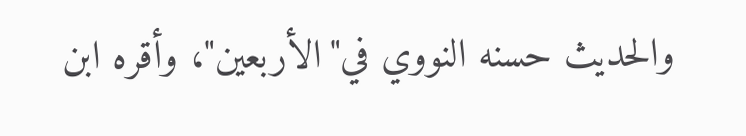والحديث حسنه النووي في"الأربعين"، وأقره ابن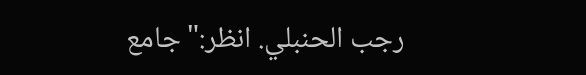رجب الحنبلي. انظر:"جامع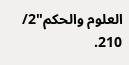العلوم والحكم"2/ 210.